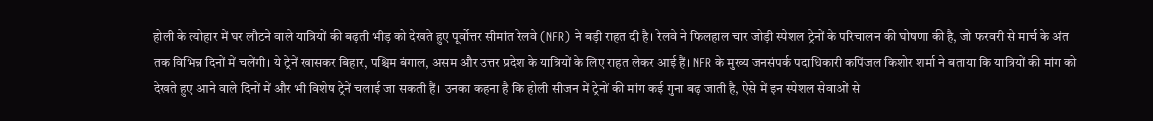होली के त्योहार में घर लौटने वाले यात्रियों की बढ़ती भीड़ को देखते हुए पूर्वोत्तर सीमांत रेलवे (NFR) ने बड़ी राहत दी है। रेलवे ने फिलहाल चार जोड़ी स्पेशल ट्रेनों के परिचालन की घोषणा की है, जो फरवरी से मार्च के अंत तक विभिन्न दिनों में चलेंगी। ये ट्रेनें खासकर बिहार, पश्चिम बंगाल, असम और उत्तर प्रदेश के यात्रियों के लिए राहत लेकर आई हैं। NFR के मुख्य जनसंपर्क पदाधिकारी कपिंजल किशोर शर्मा ने बताया कि यात्रियों की मांग को देखते हुए आने वाले दिनों में और भी विशेष ट्रेनें चलाई जा सकती हैं। उनका कहना है कि होली सीजन में ट्रेनों की मांग कई गुना बढ़ जाती है, ऐसे में इन स्पेशल सेवाओं से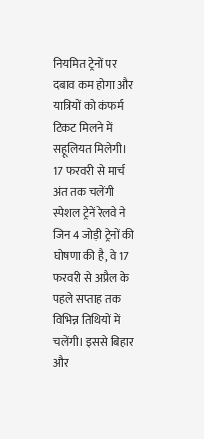नियमित ट्रेनों पर दबाव कम होगा और यात्रियों को कंफर्म टिकट मिलने में सहूलियत मिलेगी। 17 फरवरी से मार्च अंत तक चलेंगी स्पेशल ट्रेनें रेलवे ने जिन 4 जोड़ी ट्रेनों की घोषणा की है, वे 17 फरवरी से अप्रैल के पहले सप्ताह तक विभिन्न तिथियों में चलेंगी। इससे बिहार और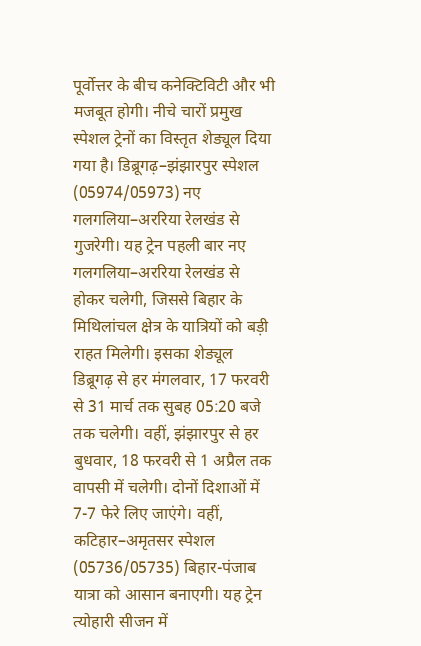पूर्वोत्तर के बीच कनेक्टिविटी और भी मजबूत होगी। नीचे चारों प्रमुख स्पेशल ट्रेनों का विस्तृत शेड्यूल दिया गया है। डिब्रूगढ़–झंझारपुर स्पेशल (05974/05973) नए गलगलिया–अररिया रेलखंड से गुजरेगी। यह ट्रेन पहली बार नए गलगलिया–अररिया रेलखंड से होकर चलेगी, जिससे बिहार के मिथिलांचल क्षेत्र के यात्रियों को बड़ी राहत मिलेगी। इसका शेड्यूल डिब्रूगढ़ से हर मंगलवार, 17 फरवरी से 31 मार्च तक सुबह 05:20 बजे तक चलेगी। वहीं, झंझारपुर से हर बुधवार, 18 फरवरी से 1 अप्रैल तक वापसी में चलेगी। दोनों दिशाओं में 7-7 फेरे लिए जाएंगे। वहीं, कटिहार–अमृतसर स्पेशल (05736/05735) बिहार-पंजाब यात्रा को आसान बनाएगी। यह ट्रेन त्योहारी सीजन में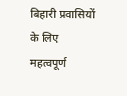बिहारी प्रवासियों के लिए महत्वपूर्ण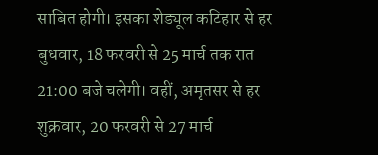साबित होगी। इसका शेड्यूल कटिहार से हर बुधवार, 18 फरवरी से 25 मार्च तक रात 21:00 बजे चलेगी। वहीं, अमृतसर से हर शुक्रवार, 20 फरवरी से 27 मार्च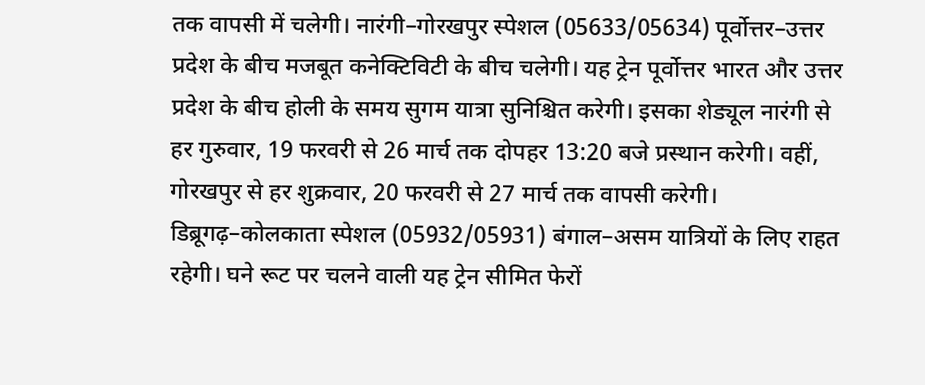तक वापसी में चलेगी। नारंगी–गोरखपुर स्पेशल (05633/05634) पूर्वोत्तर–उत्तर प्रदेश के बीच मजबूत कनेक्टिविटी के बीच चलेगी। यह ट्रेन पूर्वोत्तर भारत और उत्तर प्रदेश के बीच होली के समय सुगम यात्रा सुनिश्चित करेगी। इसका शेड्यूल नारंगी से हर गुरुवार, 19 फरवरी से 26 मार्च तक दोपहर 13:20 बजे प्रस्थान करेगी। वहीं, गोरखपुर से हर शुक्रवार, 20 फरवरी से 27 मार्च तक वापसी करेगी। डिब्रूगढ़–कोलकाता स्पेशल (05932/05931) बंगाल–असम यात्रियों के लिए राहत रहेगी। घने रूट पर चलने वाली यह ट्रेन सीमित फेरों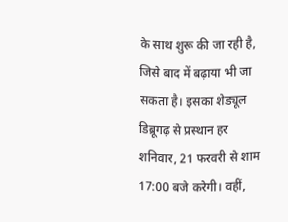के साथ शुरू की जा रही है, जिसे बाद में बढ़ाया भी जा सकता है। इसका शेड्यूल डिब्रूगढ़ से प्रस्थान हर शनिवार, 21 फरवरी से शाम 17:00 बजे करेगी। वहीं,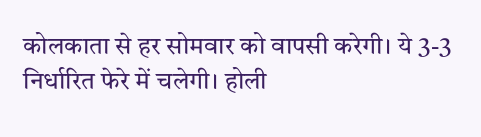कोलकाता से हर सोमवार को वापसी करेगी। ये 3-3 निर्धारित फेरे में चलेगी। होली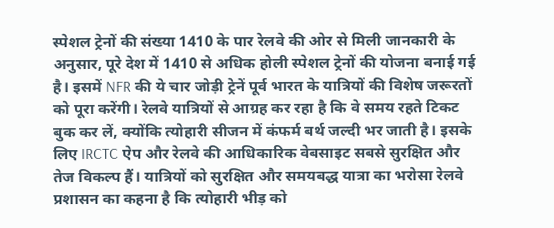स्पेशल ट्रेनों की संख्या 1410 के पार रेलवे की ओर से मिली जानकारी के अनुसार, पूरे देश में 1410 से अधिक होली स्पेशल ट्रेनों की योजना बनाई गई है। इसमें NFR की ये चार जोड़ी ट्रेनें पूर्व भारत के यात्रियों की विशेष जरूरतों को पूरा करेंगी। रेलवे यात्रियों से आग्रह कर रहा है कि वे समय रहते टिकट बुक कर लें, क्योंकि त्योहारी सीजन में कंफर्म बर्थ जल्दी भर जाती है। इसके लिए IRCTC ऐप और रेलवे की आधिकारिक वेबसाइट सबसे सुरक्षित और तेज विकल्प हैं। यात्रियों को सुरक्षित और समयबद्ध यात्रा का भरोसा रेलवे प्रशासन का कहना है कि त्योहारी भीड़ को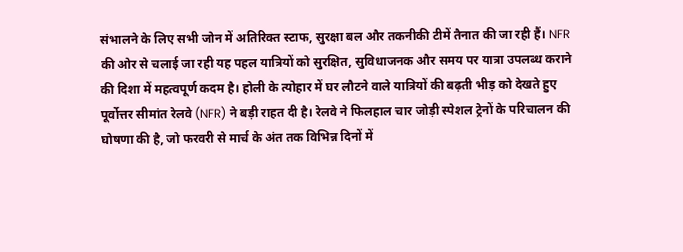संभालने के लिए सभी जोन में अतिरिक्त स्टाफ, सुरक्षा बल और तकनीकी टीमें तैनात की जा रही हैं। NFR की ओर से चलाई जा रही यह पहल यात्रियों को सुरक्षित, सुविधाजनक और समय पर यात्रा उपलब्ध कराने की दिशा में महत्वपूर्ण कदम है। होली के त्योहार में घर लौटने वाले यात्रियों की बढ़ती भीड़ को देखते हुए पूर्वोत्तर सीमांत रेलवे (NFR) ने बड़ी राहत दी है। रेलवे ने फिलहाल चार जोड़ी स्पेशल ट्रेनों के परिचालन की घोषणा की है, जो फरवरी से मार्च के अंत तक विभिन्न दिनों में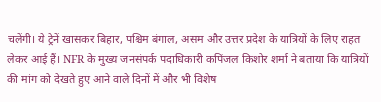चलेंगी। ये ट्रेनें खासकर बिहार, पश्चिम बंगाल, असम और उत्तर प्रदेश के यात्रियों के लिए राहत लेकर आई हैं। NFR के मुख्य जनसंपर्क पदाधिकारी कपिंजल किशोर शर्मा ने बताया कि यात्रियों की मांग को देखते हुए आने वाले दिनों में और भी विशेष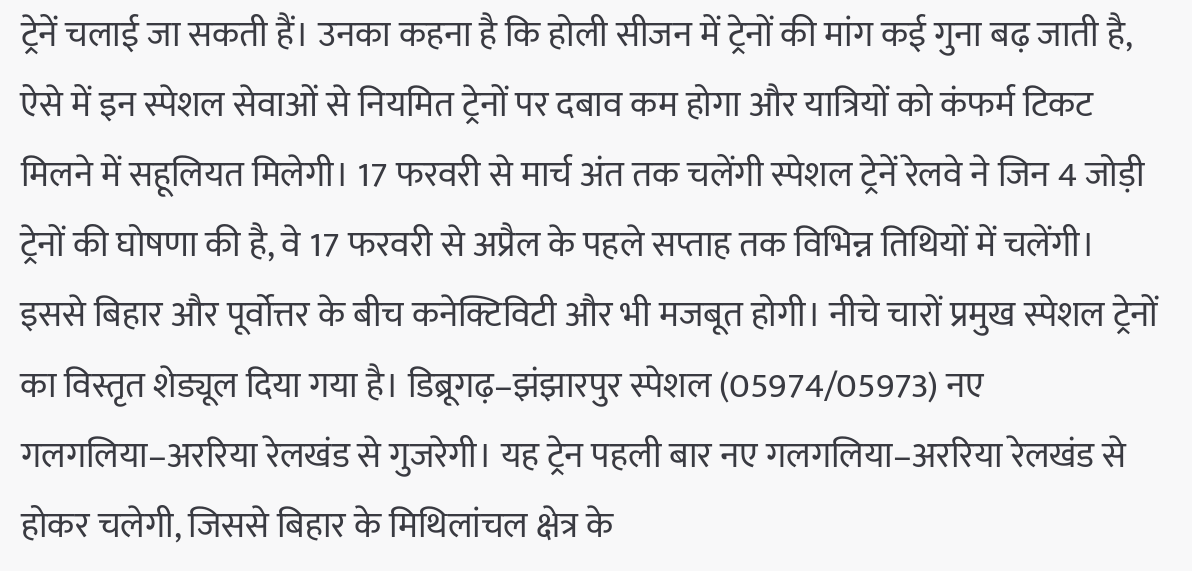ट्रेनें चलाई जा सकती हैं। उनका कहना है कि होली सीजन में ट्रेनों की मांग कई गुना बढ़ जाती है, ऐसे में इन स्पेशल सेवाओं से नियमित ट्रेनों पर दबाव कम होगा और यात्रियों को कंफर्म टिकट मिलने में सहूलियत मिलेगी। 17 फरवरी से मार्च अंत तक चलेंगी स्पेशल ट्रेनें रेलवे ने जिन 4 जोड़ी ट्रेनों की घोषणा की है, वे 17 फरवरी से अप्रैल के पहले सप्ताह तक विभिन्न तिथियों में चलेंगी। इससे बिहार और पूर्वोत्तर के बीच कनेक्टिविटी और भी मजबूत होगी। नीचे चारों प्रमुख स्पेशल ट्रेनों का विस्तृत शेड्यूल दिया गया है। डिब्रूगढ़–झंझारपुर स्पेशल (05974/05973) नए गलगलिया–अररिया रेलखंड से गुजरेगी। यह ट्रेन पहली बार नए गलगलिया–अररिया रेलखंड से होकर चलेगी, जिससे बिहार के मिथिलांचल क्षेत्र के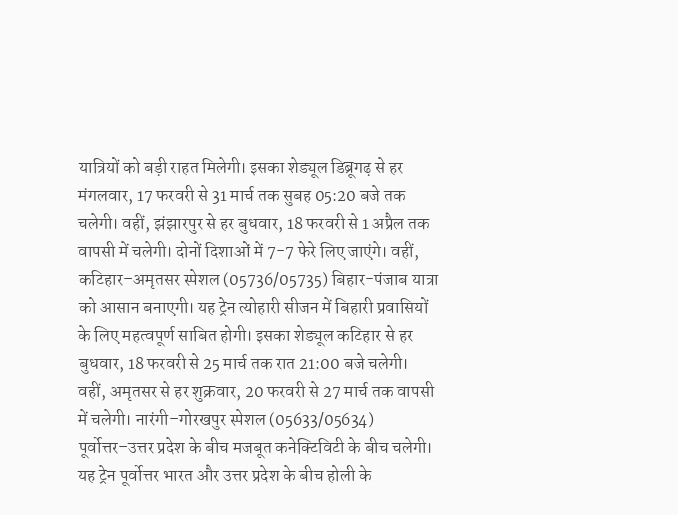यात्रियों को बड़ी राहत मिलेगी। इसका शेड्यूल डिब्रूगढ़ से हर मंगलवार, 17 फरवरी से 31 मार्च तक सुबह 05:20 बजे तक चलेगी। वहीं, झंझारपुर से हर बुधवार, 18 फरवरी से 1 अप्रैल तक वापसी में चलेगी। दोनों दिशाओं में 7-7 फेरे लिए जाएंगे। वहीं, कटिहार–अमृतसर स्पेशल (05736/05735) बिहार-पंजाब यात्रा को आसान बनाएगी। यह ट्रेन त्योहारी सीजन में बिहारी प्रवासियों के लिए महत्वपूर्ण साबित होगी। इसका शेड्यूल कटिहार से हर बुधवार, 18 फरवरी से 25 मार्च तक रात 21:00 बजे चलेगी। वहीं, अमृतसर से हर शुक्रवार, 20 फरवरी से 27 मार्च तक वापसी में चलेगी। नारंगी–गोरखपुर स्पेशल (05633/05634) पूर्वोत्तर–उत्तर प्रदेश के बीच मजबूत कनेक्टिविटी के बीच चलेगी। यह ट्रेन पूर्वोत्तर भारत और उत्तर प्रदेश के बीच होली के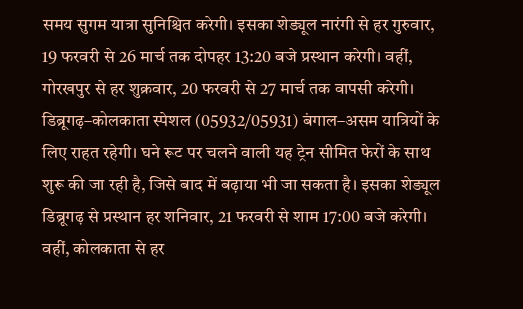समय सुगम यात्रा सुनिश्चित करेगी। इसका शेड्यूल नारंगी से हर गुरुवार, 19 फरवरी से 26 मार्च तक दोपहर 13:20 बजे प्रस्थान करेगी। वहीं, गोरखपुर से हर शुक्रवार, 20 फरवरी से 27 मार्च तक वापसी करेगी। डिब्रूगढ़–कोलकाता स्पेशल (05932/05931) बंगाल–असम यात्रियों के लिए राहत रहेगी। घने रूट पर चलने वाली यह ट्रेन सीमित फेरों के साथ शुरू की जा रही है, जिसे बाद में बढ़ाया भी जा सकता है। इसका शेड्यूल डिब्रूगढ़ से प्रस्थान हर शनिवार, 21 फरवरी से शाम 17:00 बजे करेगी। वहीं, कोलकाता से हर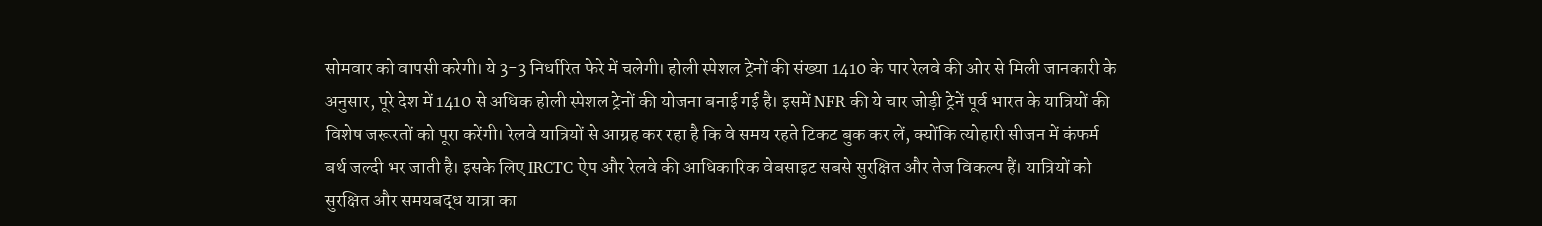सोमवार को वापसी करेगी। ये 3-3 निर्धारित फेरे में चलेगी। होली स्पेशल ट्रेनों की संख्या 1410 के पार रेलवे की ओर से मिली जानकारी के अनुसार, पूरे देश में 1410 से अधिक होली स्पेशल ट्रेनों की योजना बनाई गई है। इसमें NFR की ये चार जोड़ी ट्रेनें पूर्व भारत के यात्रियों की विशेष जरूरतों को पूरा करेंगी। रेलवे यात्रियों से आग्रह कर रहा है कि वे समय रहते टिकट बुक कर लें, क्योंकि त्योहारी सीजन में कंफर्म बर्थ जल्दी भर जाती है। इसके लिए IRCTC ऐप और रेलवे की आधिकारिक वेबसाइट सबसे सुरक्षित और तेज विकल्प हैं। यात्रियों को सुरक्षित और समयबद्ध यात्रा का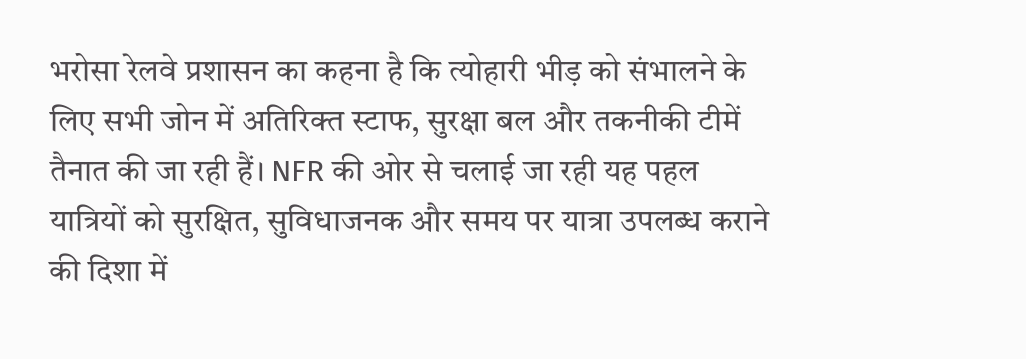भरोसा रेलवे प्रशासन का कहना है कि त्योहारी भीड़ को संभालने के लिए सभी जोन में अतिरिक्त स्टाफ, सुरक्षा बल और तकनीकी टीमें तैनात की जा रही हैं। NFR की ओर से चलाई जा रही यह पहल यात्रियों को सुरक्षित, सुविधाजनक और समय पर यात्रा उपलब्ध कराने की दिशा में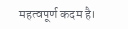महत्वपूर्ण कदम है।